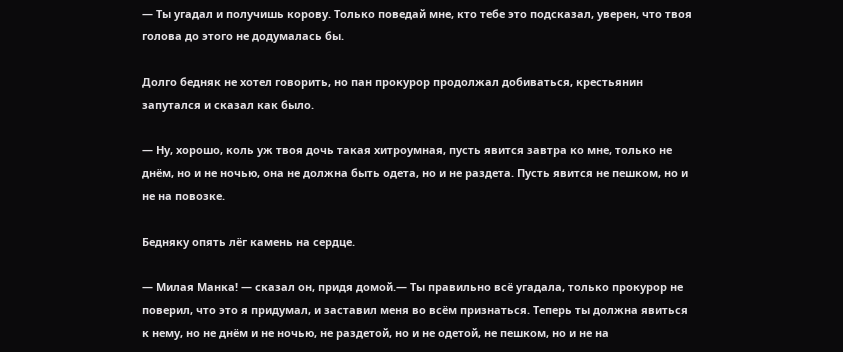— Ты угадал и получишь корову. Только поведай мне, кто тебе это подсказал, уверен, что твоя голова до этого не додумалась бы.

Долго бедняк не хотел говорить, но пан прокурор продолжал добиваться, крестьянин запутался и сказал как было.

— Ну, хорошо, коль уж твоя дочь такая хитроумная, пусть явится завтра ко мне, только не днём, но и не ночью, она не должна быть одета, но и не раздета. Пусть явится не пешком, но и не на повозке.

Бедняку опять лёг камень на сердце.

— Милая Манка! — сказал он, придя домой.— Ты правильно всё угадала, только прокурор не поверил, что это я придумал, и заставил меня во всём признаться. Теперь ты должна явиться к нему, но не днём и не ночью, не раздетой, но и не одетой, не пешком, но и не на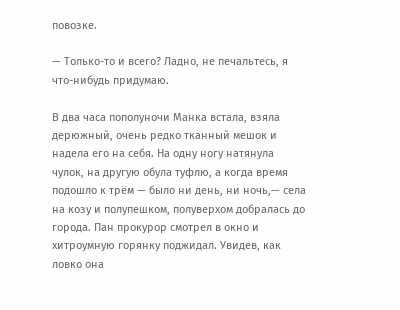повозке.

— Только-то и всего? Ладно, не печальтесь, я что-нибудь придумаю.

В два часа пополуночи Манка встала, взяла дерюжный, очень редко тканный мешок и надела его на себя. На одну ногу натянула чулок, на другую обула туфлю, а когда время подошло к трём — было ни день, ни ночь,— села на козу и полупешком, полуверхом добралась до города. Пан прокурор смотрел в окно и хитроумную горянку поджидал. Увидев, как ловко она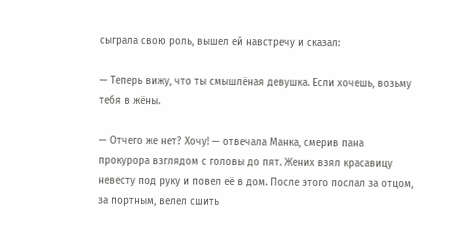сыграла свою роль, вышел ей навстречу и сказал:

— Теперь вижу, что ты смышлёная девушка. Если хочешь, возьму тебя в жёны.

— Отчего же нет? Хочу! — отвечала Манка, смерив пана прокурора взглядом с головы до пят. Жених взял красавицу невесту под руку и повел её в дом. После этого послал за отцом, за портным, велел сшить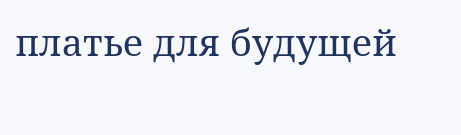платье для будущей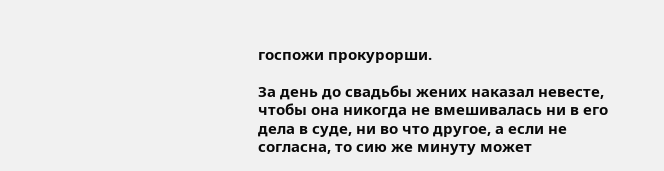госпожи прокурорши.

За день до свадьбы жених наказал невесте, чтобы она никогда не вмешивалась ни в его дела в суде, ни во что другое, а если не согласна, то сию же минуту может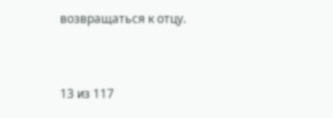возвращаться к отцу.



13 из 117